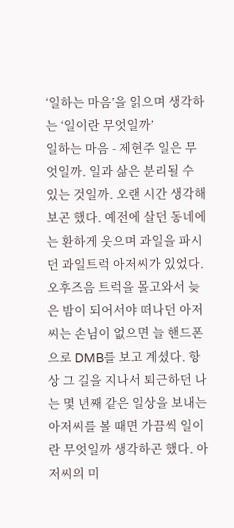‘일하는 마음’을 읽으며 생각하는 ‘일이란 무엇일까’
일하는 마음 - 제현주 일은 무엇일까. 일과 삶은 분리될 수 있는 것일까. 오랜 시간 생각해보곤 했다. 예전에 살던 동네에는 환하게 웃으며 과일을 파시던 과일트럭 아저씨가 있었다. 오후즈음 트럭을 몰고와서 늦은 밤이 되어서야 떠나던 아저씨는 손님이 없으면 늘 핸드폰으로 DMB를 보고 계셨다. 항상 그 길을 지나서 퇴근하던 나는 몇 년째 같은 일상을 보내는 아저씨를 볼 때면 가끔씩 일이란 무엇일까 생각하곤 했다. 아저씨의 미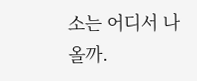소는 어디서 나올까.